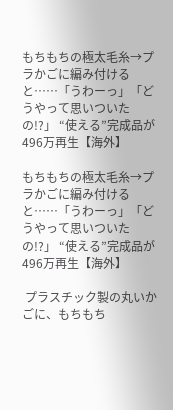もちもちの極太毛糸→プラかごに編み付けると……「うわーっ」「どうやって思いついたの!?」 “使える”完成品が496万再生【海外】

もちもちの極太毛糸→プラかごに編み付けると……「うわーっ」「どうやって思いついたの!?」 “使える”完成品が496万再生【海外】

 プラスチック製の丸いかごに、もちもち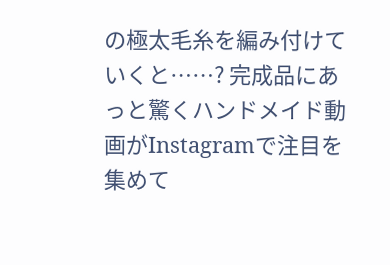の極太毛糸を編み付けていくと……? 完成品にあっと驚くハンドメイド動画がInstagramで注目を集めて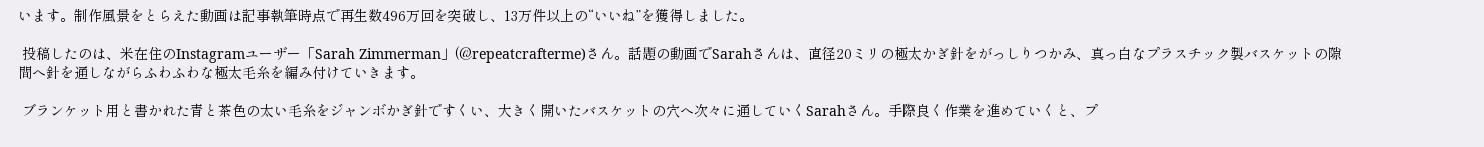います。制作風景をとらえた動画は記事執筆時点で再生数496万回を突破し、13万件以上の“いいね”を獲得しました。

 投稿したのは、米在住のInstagramユーザー「Sarah Zimmerman」(@repeatcrafterme)さん。話題の動画でSarahさんは、直径20ミリの極太かぎ針をがっしりつかみ、真っ白なプラスチック製バスケットの隙間へ針を通しながらふわふわな極太毛糸を編み付けていきます。

 ブランケット用と書かれた青と茶色の太い毛糸をジャンボかぎ針ですくい、大きく開いたバスケットの穴へ次々に通していくSarahさん。手際良く作業を進めていくと、プ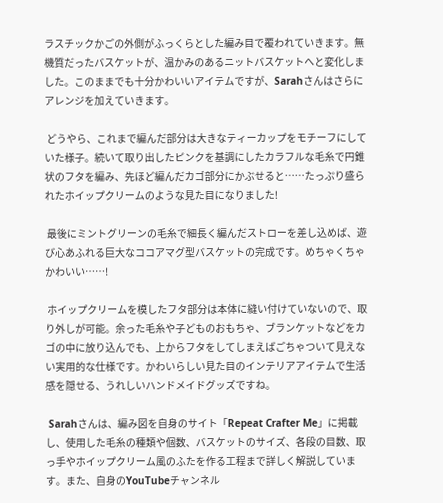ラスチックかごの外側がふっくらとした編み目で覆われていきます。無機質だったバスケットが、温かみのあるニットバスケットへと変化しました。このままでも十分かわいいアイテムですが、Sarahさんはさらにアレンジを加えていきます。

 どうやら、これまで編んだ部分は大きなティーカップをモチーフにしていた様子。続いて取り出したピンクを基調にしたカラフルな毛糸で円錐状のフタを編み、先ほど編んだカゴ部分にかぶせると……たっぷり盛られたホイップクリームのような見た目になりました!

 最後にミントグリーンの毛糸で細長く編んだストローを差し込めば、遊び心あふれる巨大なココアマグ型バスケットの完成です。めちゃくちゃかわいい……!

 ホイップクリームを模したフタ部分は本体に縫い付けていないので、取り外しが可能。余った毛糸や子どものおもちゃ、ブランケットなどをカゴの中に放り込んでも、上からフタをしてしまえばごちゃついて見えない実用的な仕様です。かわいらしい見た目のインテリアアイテムで生活感を隠せる、うれしいハンドメイドグッズですね。

 Sarahさんは、編み図を自身のサイト「Repeat Crafter Me」に掲載し、使用した毛糸の種類や個数、バスケットのサイズ、各段の目数、取っ手やホイップクリーム風のふたを作る工程まで詳しく解説しています。また、自身のYouTubeチャンネル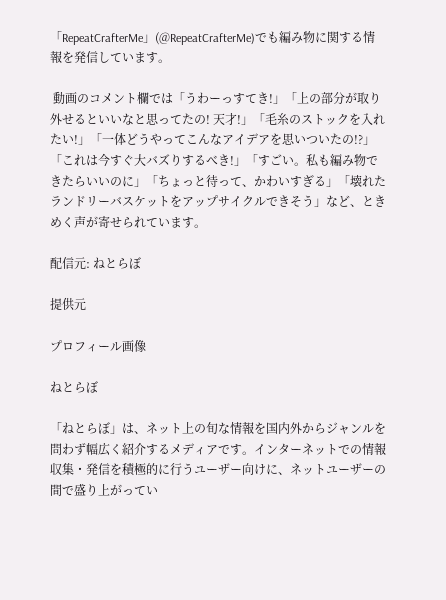「RepeatCrafterMe」(@RepeatCrafterMe)でも編み物に関する情報を発信しています。

 動画のコメント欄では「うわーっすてき!」「上の部分が取り外せるといいなと思ってたの! 天才!」「毛糸のストックを入れたい!」「一体どうやってこんなアイデアを思いついたの!?」「これは今すぐ大バズりするべき!」「すごい。私も編み物できたらいいのに」「ちょっと待って、かわいすぎる」「壊れたランドリーバスケットをアップサイクルできそう」など、ときめく声が寄せられています。

配信元: ねとらぼ

提供元

プロフィール画像

ねとらぼ

「ねとらぼ」は、ネット上の旬な情報を国内外からジャンルを問わず幅広く紹介するメディアです。インターネットでの情報収集・発信を積極的に行うユーザー向けに、ネットユーザーの間で盛り上がってい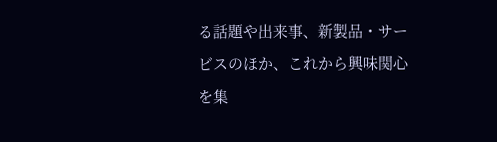る話題や出来事、新製品・サービスのほか、これから興味関心を集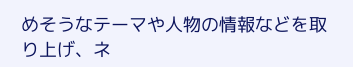めそうなテーマや人物の情報などを取り上げ、ネ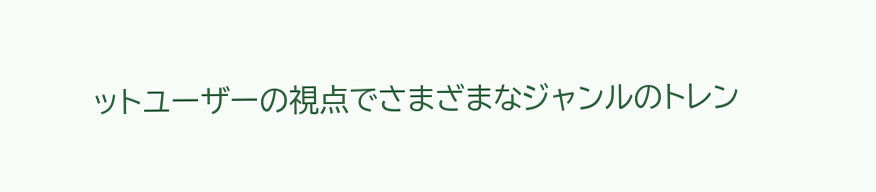ットユーザーの視点でさまざまなジャンルのトレン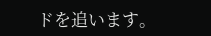ドを追います。